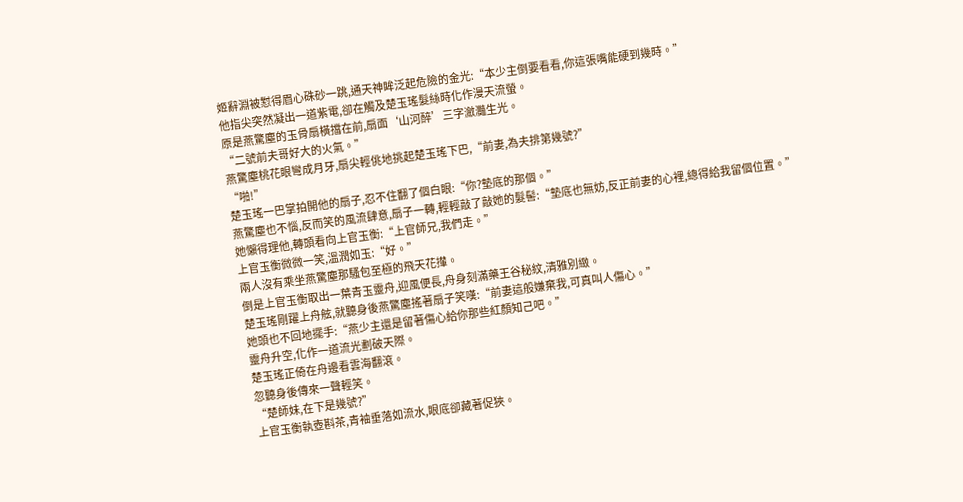姬辭淵被懟得眉心硃砂一跳,通天神眸泛起危險的金光:“本少主倒要看看,你這張嘴能硬到幾時。”
他指尖突然凝出一道紫電,卻在觸及楚玉瑤髮絲時化作漫天流螢。
原是燕驚塵的玉骨扇橫擋在前,扇面‘山河醉’三字瀲灩生光。
“二號前夫哥好大的火氣。”
燕驚塵桃花眼彎成月牙,扇尖輕佻地挑起楚玉瑤下巴,“前妻,為夫排第幾號?”
“啪!”
楚玉瑤一巴掌拍開他的扇子,忍不住翻了個白眼:“你?墊底的那個。”
燕驚塵也不惱,反而笑的風流肆意,扇子一轉,輕輕敲了敲她的髮髻:“墊底也無妨,反正前妻的心裡,總得給我留個位置。”
她懶得理他,轉頭看向上官玉衡:“上官師兄,我們走。”
上官玉衡微微一笑,溫潤如玉:“好。”
兩人沒有乘坐燕驚塵那騷包至極的飛天花攆。
倒是上官玉衡取出一葉青玉靈舟,迎風便長,舟身刻滿藥王谷秘紋,清雅別緻。
楚玉瑤剛躍上舟舷,就聽身後燕驚塵搖著扇子笑嘆:“前妻這般嫌棄我,可真叫人傷心。”
她頭也不回地擺手:“燕少主還是留著傷心給你那些紅顏知己吧。”
靈舟升空,化作一道流光劃破天際。
楚玉瑤正倚在舟邊看雲海翻滾。
忽聽身後傳來一聲輕笑。
“楚師妹,在下是幾號?”
上官玉衡執壺斟茶,青袖垂落如流水,眼底卻藏著促狹。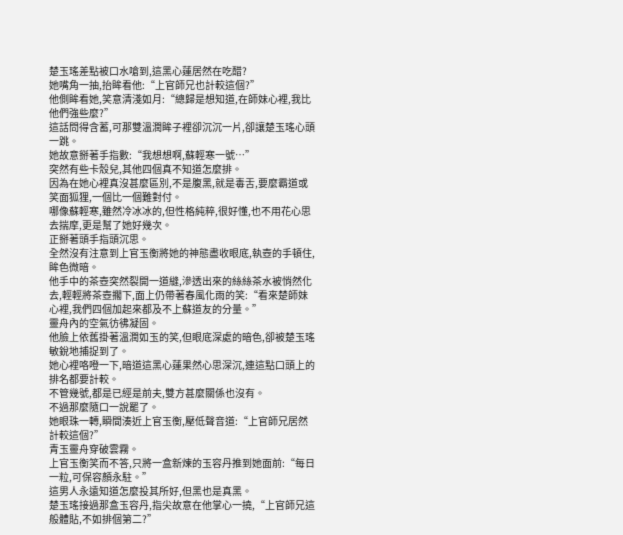楚玉瑤差點被口水嗆到,這黑心蓮居然在吃醋?
她嘴角一抽,抬眸看他:“上官師兄也計較這個?”
他側眸看她,笑意清淺如月:“總歸是想知道,在師妹心裡,我比他們強些麼?”
這話問得含蓄,可那雙溫潤眸子裡卻沉沉一片,卻讓楚玉瑤心頭一跳。
她故意掰著手指數:“我想想啊,蘇輕寒一號…”
突然有些卡殼兒,其他四個真不知道怎麼排。
因為在她心裡真沒甚麼區別,不是腹黑,就是毒舌,要麼霸道或笑面狐狸,一個比一個難對付。
哪像蘇輕寒,雖然冷冰冰的,但性格純粹,很好懂,也不用花心思去揣摩,更是幫了她好幾次。
正掰著頭手指頭沉思。
全然沒有注意到上官玉衡將她的神態盡收眼底,執壺的手頓住,眸色微暗。
他手中的茶壺突然裂開一道縫,滲透出來的絲絲茶水被悄然化去,輕輕將茶壺擱下,面上仍帶著春風化雨的笑:“看來楚師妹心裡,我們四個加起來都及不上蘇道友的分量。”
靈舟內的空氣彷彿凝固。
他臉上依舊掛著溫潤如玉的笑,但眼底深處的暗色,卻被楚玉瑤敏銳地捕捉到了。
她心裡咯噔一下,暗道這黑心蓮果然心思深沉,連這點口頭上的排名都要計較。
不管幾號,都是已經是前夫,雙方甚麼關係也沒有。
不過那麼隨口一說罷了。
她眼珠一轉,瞬間湊近上官玉衡,壓低聲音道:“上官師兄居然計較這個?”
青玉靈舟穿破雲霧。
上官玉衡笑而不答,只將一盒新煉的玉容丹推到她面前:“每日一粒,可保容顏永駐。”
這男人永遠知道怎麼投其所好,但黑也是真黑。
楚玉瑤接過那盒玉容丹,指尖故意在他掌心一撓,“上官師兄這般體貼,不如排個第二?”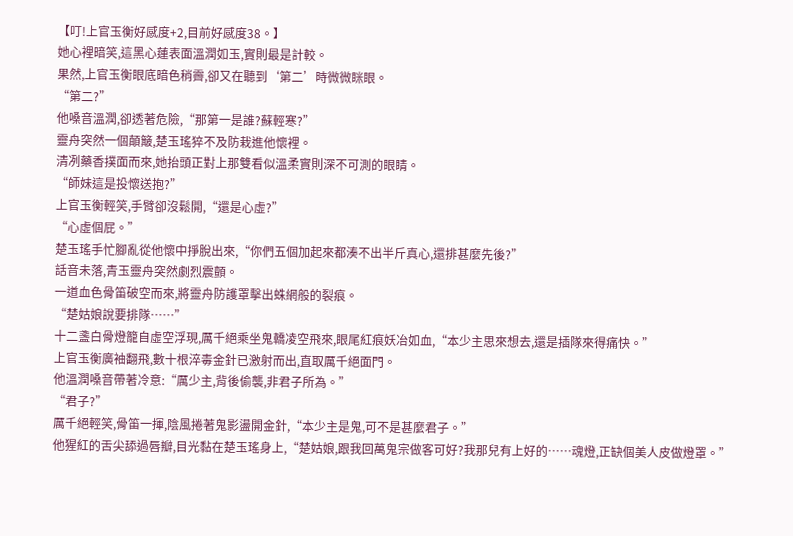【叮!上官玉衡好感度+2,目前好感度38。】
她心裡暗笑,這黑心蓮表面溫潤如玉,實則最是計較。
果然,上官玉衡眼底暗色稍霽,卻又在聽到‘第二’時微微眯眼。
“第二?”
他嗓音溫潤,卻透著危險,“那第一是誰?蘇輕寒?”
靈舟突然一個顛簸,楚玉瑤猝不及防栽進他懷裡。
清冽藥香撲面而來,她抬頭正對上那雙看似溫柔實則深不可測的眼睛。
“師妹這是投懷送抱?”
上官玉衡輕笑,手臂卻沒鬆開,“還是心虛?”
“心虛個屁。”
楚玉瑤手忙腳亂從他懷中掙脫出來,“你們五個加起來都湊不出半斤真心,還排甚麼先後?”
話音未落,青玉靈舟突然劇烈震顫。
一道血色骨笛破空而來,將靈舟防護罩擊出蛛網般的裂痕。
“楚姑娘說要排隊……”
十二盞白骨燈籠自虛空浮現,厲千絕乘坐鬼轎凌空飛來,眼尾紅痕妖冶如血,“本少主思來想去,還是插隊來得痛快。”
上官玉衡廣袖翻飛,數十根淬毒金針已激射而出,直取厲千絕面門。
他溫潤嗓音帶著冷意:“厲少主,背後偷襲,非君子所為。”
“君子?”
厲千絕輕笑,骨笛一揮,陰風捲著鬼影盪開金針,“本少主是鬼,可不是甚麼君子。”
他猩紅的舌尖舔過唇瓣,目光黏在楚玉瑤身上,“楚姑娘,跟我回萬鬼宗做客可好?我那兒有上好的……魂燈,正缺個美人皮做燈罩。”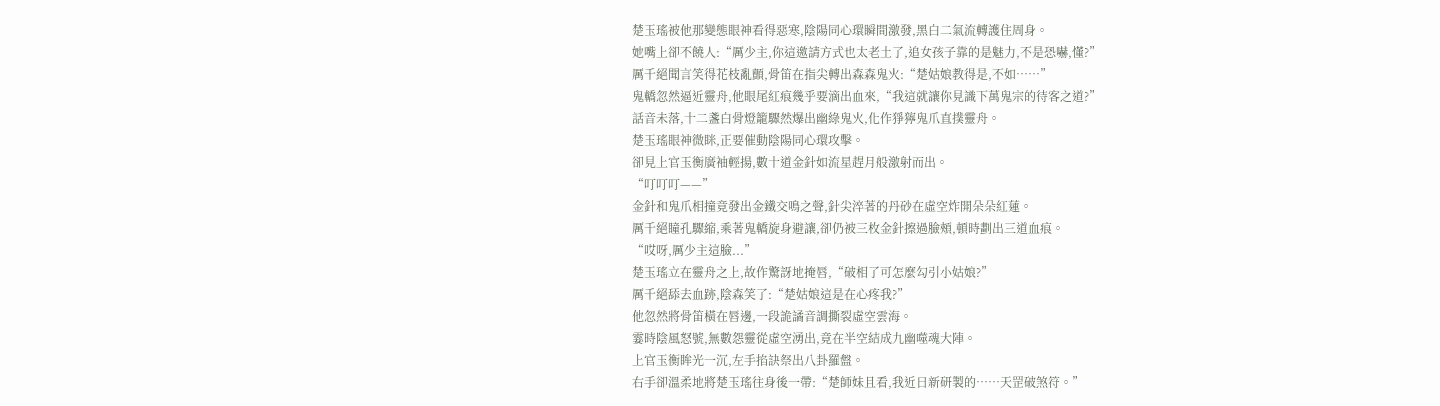楚玉瑤被他那變態眼神看得惡寒,陰陽同心環瞬間激發,黑白二氣流轉護住周身。
她嘴上卻不饒人:“厲少主,你這邀請方式也太老土了,追女孩子靠的是魅力,不是恐嚇,懂?”
厲千絕聞言笑得花枝亂顫,骨笛在指尖轉出森森鬼火:“楚姑娘教得是,不如……”
鬼轎忽然逼近靈舟,他眼尾紅痕幾乎要滴出血來,“我這就讓你見識下萬鬼宗的待客之道?”
話音未落,十二盞白骨燈籠驟然爆出幽綠鬼火,化作猙獰鬼爪直撲靈舟。
楚玉瑤眼神微眯,正要催動陰陽同心環攻擊。
卻見上官玉衡廣袖輕揚,數十道金針如流星趕月般激射而出。
“叮叮叮——”
金針和鬼爪相撞竟發出金鐵交鳴之聲,針尖淬著的丹砂在虛空炸開朵朵紅蓮。
厲千絕瞳孔驟縮,乘著鬼轎旋身避讓,卻仍被三枚金針擦過臉頰,頓時劃出三道血痕。
“哎呀,厲少主這臉...”
楚玉瑤立在靈舟之上,故作驚訝地掩唇,“破相了可怎麼勾引小姑娘?”
厲千絕舔去血跡,陰森笑了:“楚姑娘這是在心疼我?”
他忽然將骨笛橫在唇邊,一段詭譎音調撕裂虛空雲海。
霎時陰風怒號,無數怨靈從虛空湧出,竟在半空結成九幽噬魂大陣。
上官玉衡眸光一沉,左手掐訣祭出八卦羅盤。
右手卻溫柔地將楚玉瑤往身後一帶:“楚師妹且看,我近日新研製的……天罡破煞符。”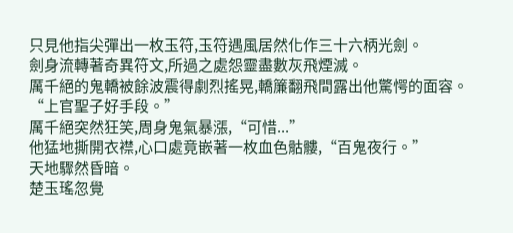只見他指尖彈出一枚玉符,玉符遇風居然化作三十六柄光劍。
劍身流轉著奇異符文,所過之處怨靈盡數灰飛煙滅。
厲千絕的鬼轎被餘波震得劇烈搖晃,轎簾翻飛間露出他驚愕的面容。
“上官聖子好手段。”
厲千絕突然狂笑,周身鬼氣暴漲,“可惜...”
他猛地撕開衣襟,心口處竟嵌著一枚血色骷髏,“百鬼夜行。”
天地驟然昏暗。
楚玉瑤忽覺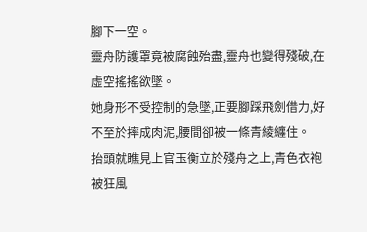腳下一空。
靈舟防護罩竟被腐蝕殆盡,靈舟也變得殘破,在虛空搖搖欲墜。
她身形不受控制的急墜,正要腳踩飛劍借力,好不至於摔成肉泥,腰間卻被一條青綾纏住。
抬頭就瞧見上官玉衡立於殘舟之上,青色衣袍被狂風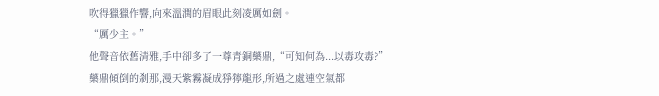吹得獵獵作響,向來溫潤的眉眼此刻凌厲如劍。
“厲少主。”
他聲音依舊清雅,手中卻多了一尊青銅藥鼎,“可知何為...以毒攻毒?”
藥鼎傾倒的剎那,漫天紫霧凝成猙獰龍形,所過之處連空氣都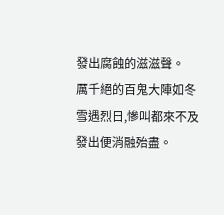發出腐蝕的滋滋聲。
厲千絕的百鬼大陣如冬雪遇烈日,慘叫都來不及發出便消融殆盡。